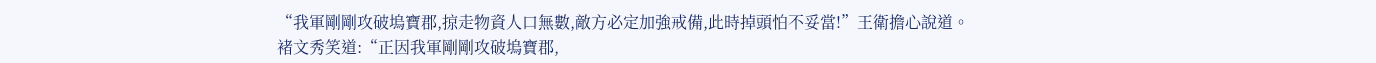“我軍剛剛攻破塢寶郡,掠走物資人口無數,敵方必定加強戒備,此時掉頭怕不妥當!”王衛擔心說道。
褚文秀笑道:“正因我軍剛剛攻破塢寶郡,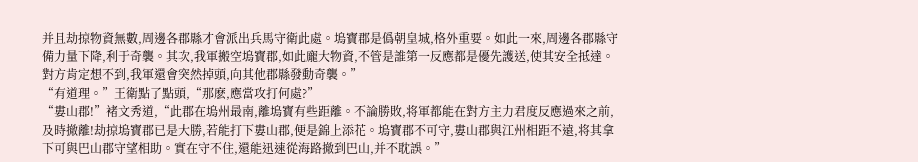并且劫掠物資無數,周邊各郡縣才會派出兵馬守衛此處。塢寶郡是僞朝皇城,格外重要。如此一來,周邊各郡縣守備力量下降,利于奇襲。其次,我軍搬空塢寶郡,如此龐大物資,不管是誰第一反應都是優先護送,使其安全抵達。對方肯定想不到,我軍還會突然掉頭,向其他郡縣發動奇襲。”
“有道理。”王衛點了點頭,“那麽,應當攻打何處?”
“婁山郡!”褚文秀道,“此郡在塢州最南,離塢寶有些距離。不論勝敗,将軍都能在對方主力君度反應過來之前,及時撤離!劫掠塢寶郡已是大勝,若能打下婁山郡,便是錦上添花。塢寶郡不可守,婁山郡與江州相距不遠,将其拿下可與巴山郡守望相助。實在守不住,還能迅速從海路撤到巴山,并不耽誤。”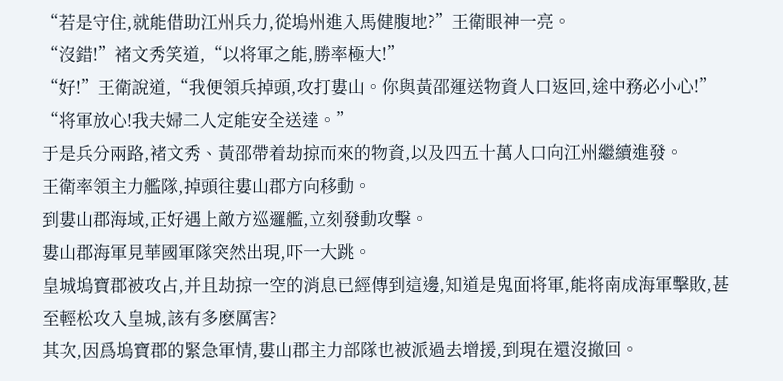“若是守住,就能借助江州兵力,從塢州進入馬健腹地?”王衛眼神一亮。
“沒錯!”褚文秀笑道,“以将軍之能,勝率極大!”
“好!”王衛說道,“我便領兵掉頭,攻打婁山。你與黃邵運送物資人口返回,途中務必小心!”
“将軍放心!我夫婦二人定能安全送達。”
于是兵分兩路,褚文秀、黃邵帶着劫掠而來的物資,以及四五十萬人口向江州繼續進發。
王衛率領主力艦隊,掉頭往婁山郡方向移動。
到婁山郡海域,正好遇上敵方巡邏艦,立刻發動攻擊。
婁山郡海軍見華國軍隊突然出現,吓一大跳。
皇城塢寶郡被攻占,并且劫掠一空的消息已經傳到這邊,知道是鬼面将軍,能将南成海軍擊敗,甚至輕松攻入皇城,該有多麽厲害?
其次,因爲塢寶郡的緊急軍情,婁山郡主力部隊也被派過去增援,到現在還沒撤回。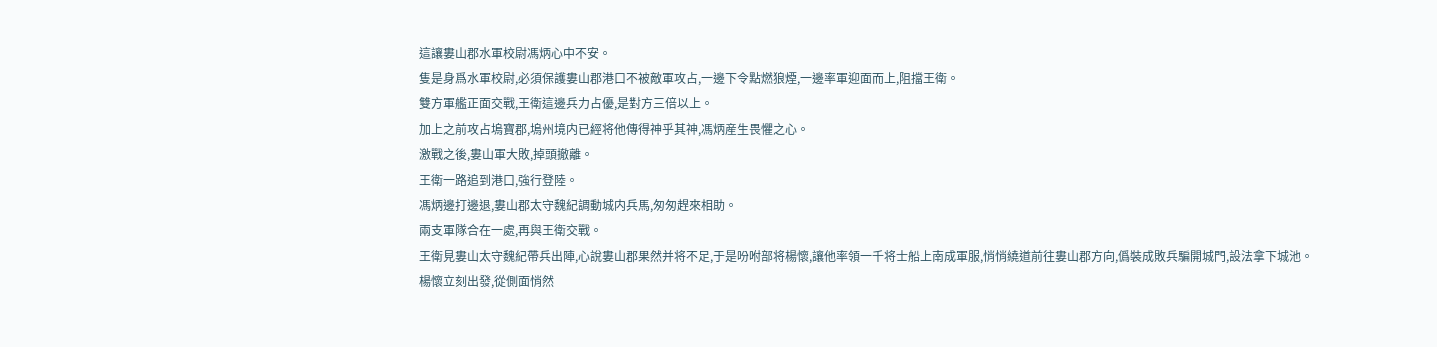這讓婁山郡水軍校尉馮炳心中不安。
隻是身爲水軍校尉,必須保護婁山郡港口不被敵軍攻占,一邊下令點燃狼煙,一邊率軍迎面而上,阻擋王衛。
雙方軍艦正面交戰,王衛這邊兵力占優,是對方三倍以上。
加上之前攻占塢寶郡,塢州境内已經将他傳得神乎其神,馮炳産生畏懼之心。
激戰之後,婁山軍大敗,掉頭撤離。
王衛一路追到港口,強行登陸。
馮炳邊打邊退,婁山郡太守魏紀調動城内兵馬,匆匆趕來相助。
兩支軍隊合在一處,再與王衛交戰。
王衛見婁山太守魏紀帶兵出陣,心說婁山郡果然并将不足,于是吩咐部将楊懷,讓他率領一千将士船上南成軍服,悄悄繞道前往婁山郡方向,僞裝成敗兵騙開城門,設法拿下城池。
楊懷立刻出發,從側面悄然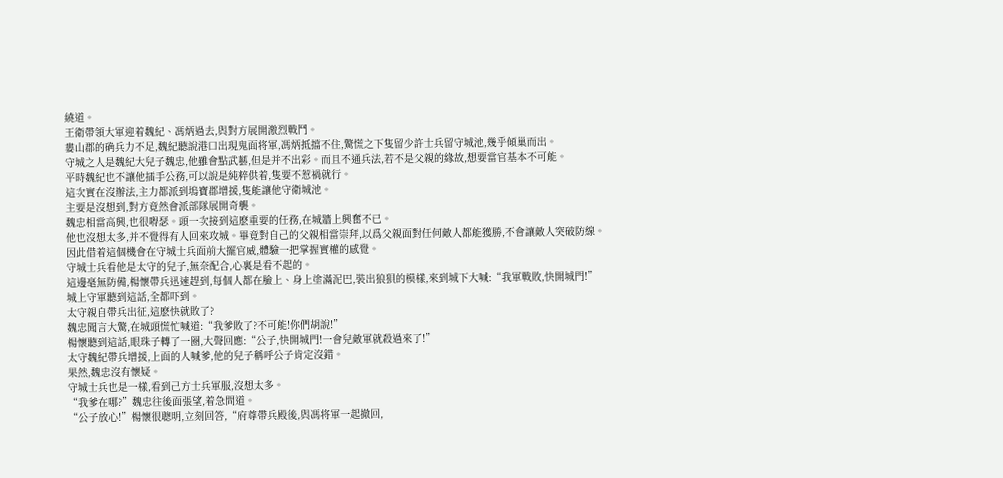繞道。
王衛帶領大軍迎着魏紀、馮炳過去,與對方展開激烈戰鬥。
婁山郡的确兵力不足,魏紀聽說港口出現鬼面将軍,馮炳抵擋不住,驚慌之下隻留少許士兵留守城池,幾乎傾巢而出。
守城之人是魏紀大兒子魏忠,他雖會點武藝,但是并不出彩。而且不通兵法,若不是父親的緣故,想要當官基本不可能。
平時魏紀也不讓他插手公務,可以說是純粹供着,隻要不惹禍就行。
這次實在沒辦法,主力都派到塢寶郡增援,隻能讓他守衛城池。
主要是沒想到,對方竟然會派部隊展開奇襲。
魏忠相當高興,也很嘚瑟。頭一次接到這麽重要的任務,在城牆上興奮不已。
他也沒想太多,并不覺得有人回來攻城。畢竟對自己的父親相當崇拜,以爲父親面對任何敵人都能獲勝,不會讓敵人突破防線。
因此借着這個機會在守城士兵面前大擺官威,體驗一把掌握實權的感覺。
守城士兵看他是太守的兒子,無奈配合,心裏是看不起的。
這邊毫無防備,楊懷帶兵迅速趕到,每個人都在臉上、身上塗滿泥巴,裝出狼狽的模樣,來到城下大喊:“我軍戰敗,快開城門!”
城上守軍聽到這話,全都吓到。
太守親自帶兵出征,這麽快就敗了?
魏忠聞言大驚,在城頭慌忙喊道:“我爹敗了?不可能!你們胡說!”
楊懷聽到這話,眼珠子轉了一圈,大聲回應:“公子,快開城門!一會兒敵軍就殺過來了!”
太守魏紀帶兵增援,上面的人喊爹,他的兒子稱呼公子肯定沒錯。
果然,魏忠沒有懷疑。
守城士兵也是一樣,看到己方士兵軍服,沒想太多。
“我爹在哪?”魏忠往後面張望,着急問道。
“公子放心!”楊懷很聰明,立刻回答,“府尊帶兵殿後,與馮将軍一起撤回,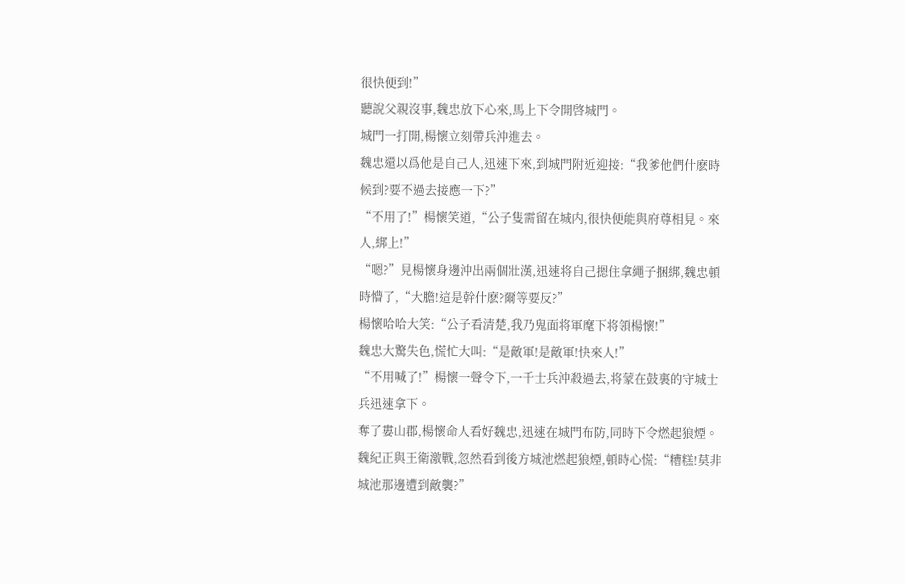很快便到!”
聽說父親沒事,魏忠放下心來,馬上下令開啓城門。
城門一打開,楊懷立刻帶兵沖進去。
魏忠還以爲他是自己人,迅速下來,到城門附近迎接:“我爹他們什麽時候到?要不過去接應一下?”
“不用了!”楊懷笑道,“公子隻需留在城内,很快便能與府尊相見。來人,綁上!”
“嗯?”見楊懷身邊沖出兩個壯漢,迅速将自己摁住拿繩子捆綁,魏忠頓時懵了,“大膽!這是幹什麽?爾等要反?”
楊懷哈哈大笑:“公子看清楚,我乃鬼面将軍麾下将領楊懷!”
魏忠大驚失色,慌忙大叫:“是敵軍!是敵軍!快來人!”
“不用喊了!”楊懷一聲令下,一千士兵沖殺過去,将蒙在鼓裏的守城士兵迅速拿下。
奪了婁山郡,楊懷命人看好魏忠,迅速在城門布防,同時下令燃起狼煙。
魏紀正與王衛激戰,忽然看到後方城池燃起狼煙,頓時心慌:“糟糕!莫非城池那邊遭到敵襲?”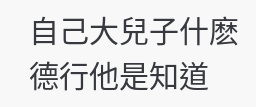自己大兒子什麽德行他是知道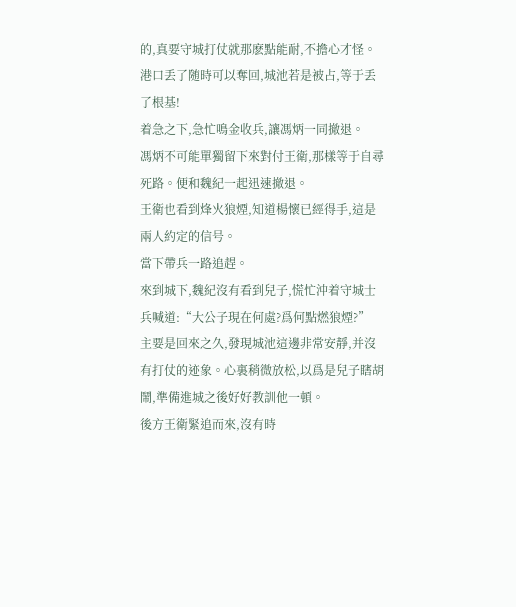的,真要守城打仗就那麽點能耐,不擔心才怪。
港口丢了随時可以奪回,城池若是被占,等于丢了根基!
着急之下,急忙鳴金收兵,讓馮炳一同撤退。
馮炳不可能單獨留下來對付王衛,那樣等于自尋死路。便和魏紀一起迅速撤退。
王衛也看到烽火狼煙,知道楊懷已經得手,這是兩人約定的信号。
當下帶兵一路追趕。
來到城下,魏紀沒有看到兒子,慌忙沖着守城士兵喊道:“大公子現在何處?爲何點燃狼煙?”
主要是回來之久,發現城池這邊非常安靜,并沒有打仗的迹象。心裏稍微放松,以爲是兒子瞎胡鬧,準備進城之後好好教訓他一頓。
後方王衛緊追而來,沒有時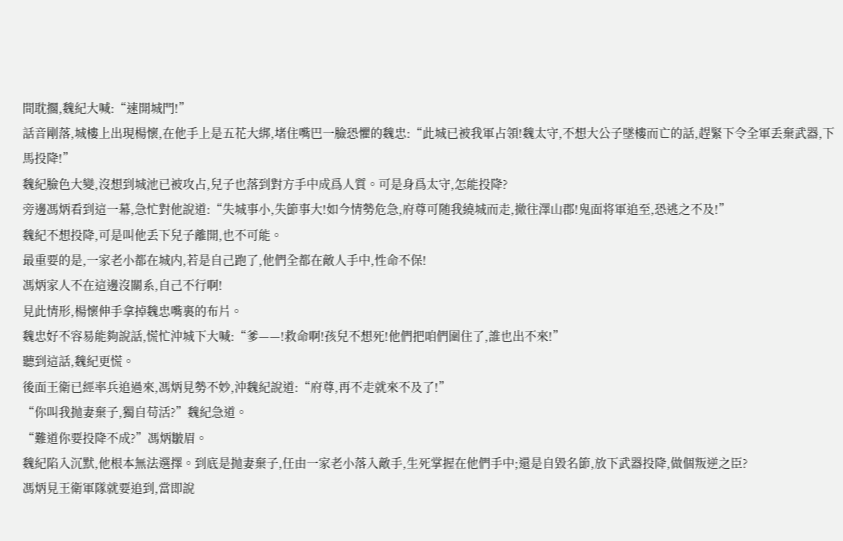間耽擱,魏紀大喊:“速開城門!”
話音剛落,城樓上出現楊懷,在他手上是五花大綁,堵住嘴巴一臉恐懼的魏忠:“此城已被我軍占領!魏太守,不想大公子墜樓而亡的話,趕緊下令全軍丢棄武器,下馬投降!”
魏紀臉色大變,沒想到城池已被攻占,兒子也落到對方手中成爲人質。可是身爲太守,怎能投降?
旁邊馮炳看到這一幕,急忙對他說道:“失城事小,失節事大!如今情勢危急,府尊可随我繞城而走,撤往澤山郡!鬼面将軍追至,恐逃之不及!”
魏紀不想投降,可是叫他丢下兒子離開,也不可能。
最重要的是,一家老小都在城内,若是自己跑了,他們全都在敵人手中,性命不保!
馮炳家人不在這邊沒關系,自己不行啊!
見此情形,楊懷伸手拿掉魏忠嘴裏的布片。
魏忠好不容易能夠說話,慌忙沖城下大喊:“爹——!救命啊!孩兒不想死!他們把咱們圍住了,誰也出不來!”
聽到這話,魏紀更慌。
後面王衛已經率兵追過來,馮炳見勢不妙,沖魏紀說道:“府尊,再不走就來不及了!”
“你叫我抛妻棄子,獨自苟活?”魏紀急道。
“難道你要投降不成?”馮炳皺眉。
魏紀陷入沉默,他根本無法選擇。到底是抛妻棄子,任由一家老小落入敵手,生死掌握在他們手中;還是自毀名節,放下武器投降,做個叛逆之臣?
馮炳見王衛軍隊就要追到,當即說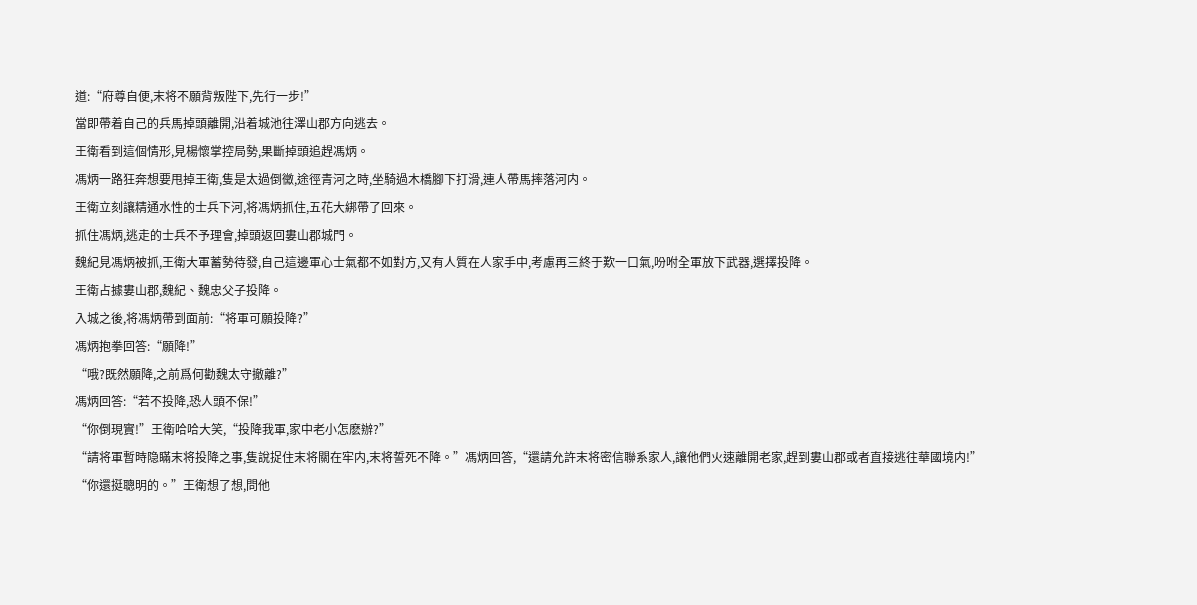道:“府尊自便,末将不願背叛陛下,先行一步!”
當即帶着自己的兵馬掉頭離開,沿着城池往澤山郡方向逃去。
王衛看到這個情形,見楊懷掌控局勢,果斷掉頭追趕馮炳。
馮炳一路狂奔想要甩掉王衛,隻是太過倒黴,途徑青河之時,坐騎過木橋腳下打滑,連人帶馬摔落河内。
王衛立刻讓精通水性的士兵下河,将馮炳抓住,五花大綁帶了回來。
抓住馮炳,逃走的士兵不予理會,掉頭返回婁山郡城門。
魏紀見馮炳被抓,王衛大軍蓄勢待發,自己這邊軍心士氣都不如對方,又有人質在人家手中,考慮再三終于歎一口氣,吩咐全軍放下武器,選擇投降。
王衛占據婁山郡,魏紀、魏忠父子投降。
入城之後,将馮炳帶到面前:“将軍可願投降?”
馮炳抱拳回答:“願降!”
“哦?既然願降,之前爲何勸魏太守撤離?”
馮炳回答:“若不投降,恐人頭不保!”
“你倒現實!”王衛哈哈大笑,“投降我軍,家中老小怎麽辦?”
“請将軍暫時隐瞞末将投降之事,隻說捉住末将關在牢内,末将誓死不降。”馮炳回答,“還請允許末将密信聯系家人,讓他們火速離開老家,趕到婁山郡或者直接逃往華國境内!”
“你還挺聰明的。”王衛想了想,問他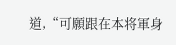道,“可願跟在本将軍身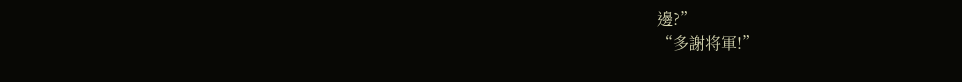邊?”
“多謝将軍!”